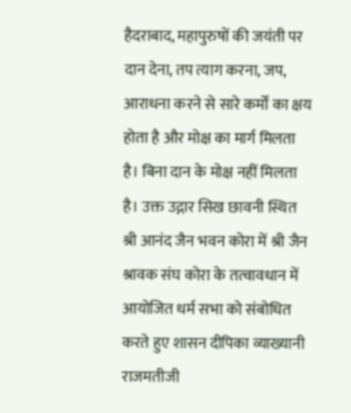हैदराबाद, महापुरुषों की जयंती पर दान देना, तप त्याग करना, जप, आराधना करने से सारे कर्मों का क्षय होता है और मोक्ष का मार्ग मिलता है। बिना दान के मोक्ष नहीं मिलता है। उक्त उद्गार सिख छावनी स्थित श्री आनंद जैन भवन कोरा में श्री जैन श्रावक संघ कोरा के तत्वावधान में आयोजित धर्म सभा को संबोधित करते हुए शासन दीपिका व्याख्यानी राजमतीजी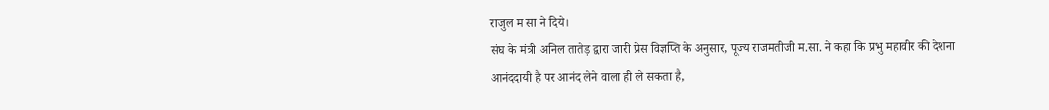राजुल म सा ने दिये।
संघ के मंत्री अनिल तातेड़ द्वारा जारी प्रेस विज्ञप्ति के अनुसार, पूज्य राजमतीजी म.सा. ने कहा कि प्रभु महावीर की देशना आनंददायी है पर आनंद लेने वाला ही ले सकता है,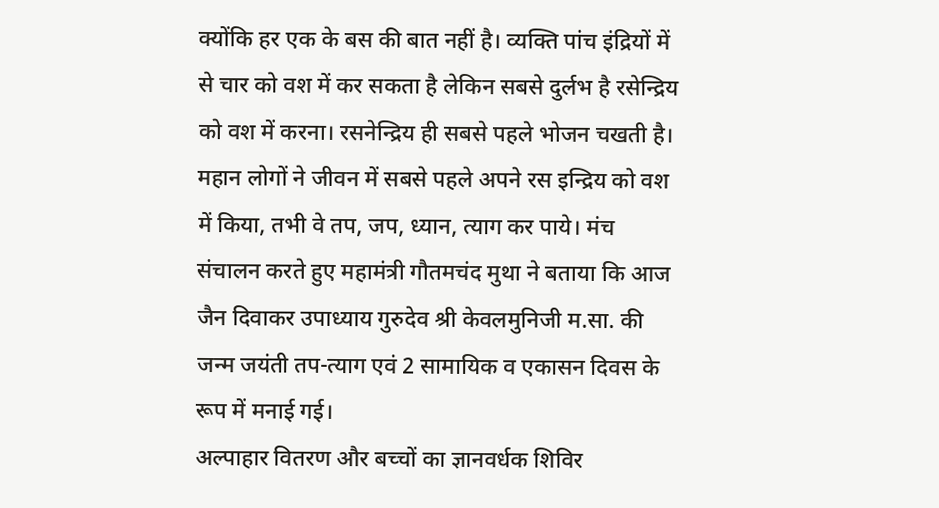क्योंकि हर एक के बस की बात नहीं है। व्यक्ति पांच इंद्रियों में से चार को वश में कर सकता है लेकिन सबसे दुर्लभ है रसेन्द्रिय को वश में करना। रसनेन्द्रिय ही सबसे पहले भोजन चखती है। महान लोगों ने जीवन में सबसे पहले अपने रस इन्द्रिय को वश में किया, तभी वे तप, जप, ध्यान, त्याग कर पाये। मंच संचालन करते हुए महामंत्री गौतमचंद मुथा ने बताया कि आज जैन दिवाकर उपाध्याय गुरुदेव श्री केवलमुनिजी म.सा. की जन्म जयंती तप-त्याग एवं 2 सामायिक व एकासन दिवस के रूप में मनाई गई।
अल्पाहार वितरण और बच्चों का ज्ञानवर्धक शिविर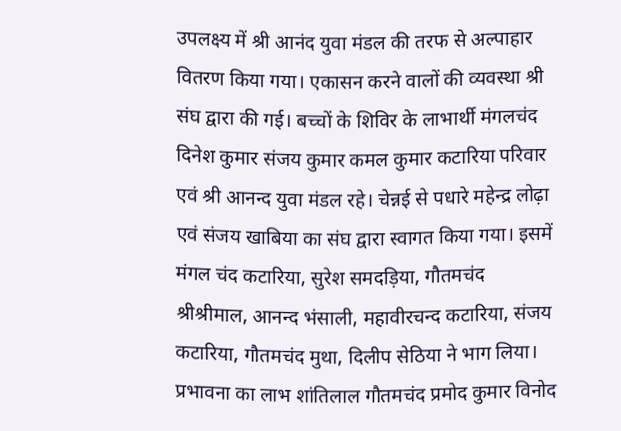उपलक्ष्य में श्री आनंद युवा मंडल की तरफ से अल्पाहार वितरण किया गया। एकासन करने वालों की व्यवस्था श्री संघ द्वारा की गई। बच्चों के शिविर के लाभार्थी मंगलचंद दिनेश कुमार संजय कुमार कमल कुमार कटारिया परिवार एवं श्री आनन्द युवा मंडल रहे। चेन्नई से पधारे महेन्द्र लोढ़ा एवं संजय खाबिया का संघ द्वारा स्वागत किया गया। इसमें मंगल चंद कटारिया, सुरेश समदड़िया, गौतमचंद श्रीश्रीमाल, आनन्द भंसाली, महावीरचन्द कटारिया, संजय कटारिया, गौतमचंद मुथा, दिलीप सेठिया ने भाग लिया।
प्रभावना का लाभ शांतिलाल गौतमचंद प्रमोद कुमार विनोद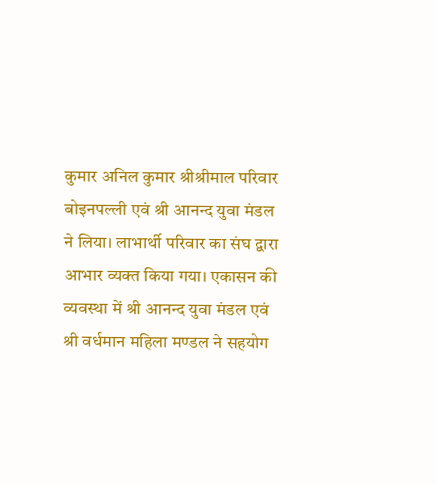कुमार अनिल कुमार श्रीश्रीमाल परिवार बोइनपल्ली एवं श्री आनन्द युवा मंडल ने लिया। लाभार्थी परिवार का संघ द्वारा आभार व्यक्त किया गया। एकासन की व्यवस्था में श्री आनन्द युवा मंडल एवं श्री वर्धमान महिला मण्डल ने सहयोग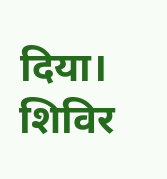दिया। शिविर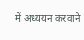में अध्ययन करवाने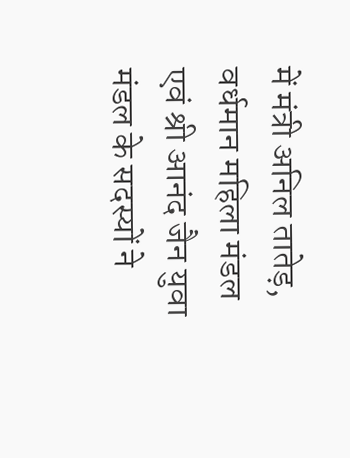में मंत्री अनिल तातेड़, वर्धमान महिला मंडल एवं श्री आनंद जैन युवा मंडल के सदस्यों ने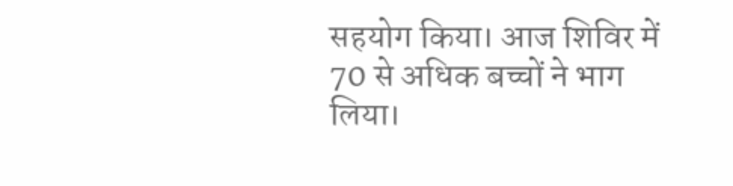सहयोग किया। आज शिविर में 70 से अधिक बच्चों ने भाग लिया।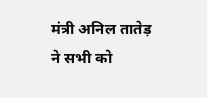मंत्री अनिल तातेड़ ने सभी को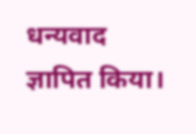धन्यवाद ज्ञापित किया।